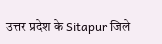उत्तर प्रदेश के Sitapur जिले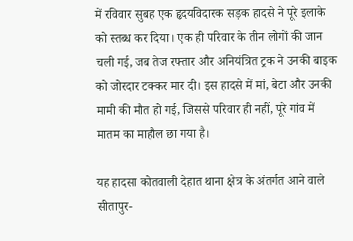में रविवार सुबह एक हृदयविदारक सड़क हादसे ने पूरे इलाके को स्तब्ध कर दिया। एक ही परिवार के तीन लोगों की जान चली गई, जब तेज रफ्तार और अनियंत्रित ट्रक ने उनकी बाइक को जोरदार टक्कर मार दी। इस हादसे में मां, बेटा और उनकी मामी की मौत हो गई, जिससे परिवार ही नहीं, पूरे गांव में मातम का माहौल छा गया है।

यह हादसा कोतवाली देहात थाना क्षेत्र के अंतर्गत आने वाले सीतापुर-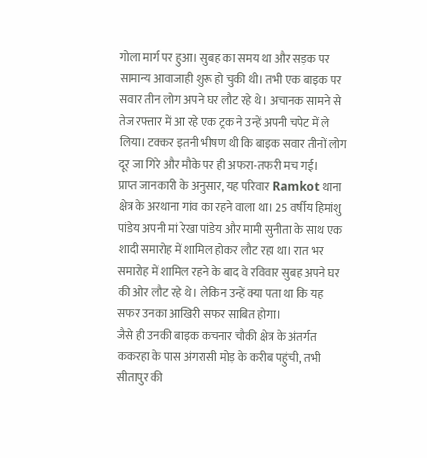गोला मार्ग पर हुआ। सुबह का समय था और सड़क पर सामान्य आवाजाही शुरू हो चुकी थी। तभी एक बाइक पर सवार तीन लोग अपने घर लौट रहे थे। अचानक सामने से तेज रफ्तार में आ रहे एक ट्रक ने उन्हें अपनी चपेट में ले लिया। टक्कर इतनी भीषण थी कि बाइक सवार तीनों लोग दूर जा गिरे और मौके पर ही अफरा-तफरी मच गई।
प्राप्त जानकारी के अनुसार, यह परिवार Ramkot थाना क्षेत्र के अरथाना गांव का रहने वाला था। 25 वर्षीय हिमांशु पांडेय अपनी मां रेखा पांडेय और मामी सुनीता के साथ एक शादी समारोह में शामिल होकर लौट रहा था। रात भर समारोह में शामिल रहने के बाद वे रविवार सुबह अपने घर की ओर लौट रहे थे। लेकिन उन्हें क्या पता था कि यह सफर उनका आखिरी सफर साबित होगा।
जैसे ही उनकी बाइक कचनार चौकी क्षेत्र के अंतर्गत ककरहा के पास अंगरासी मोड़ के करीब पहुंची, तभी सीतापुर की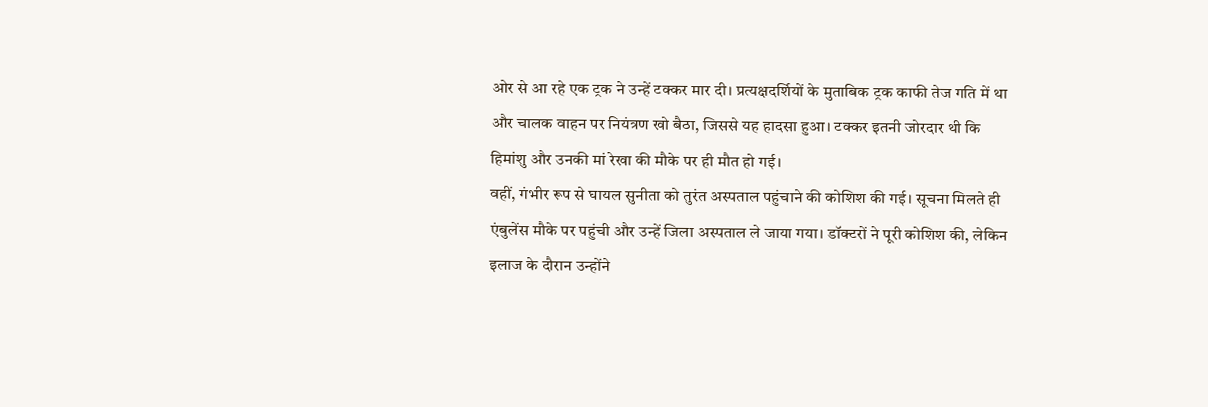ओर से आ रहे एक ट्रक ने उन्हें टक्कर मार दी। प्रत्यक्षदर्शियों के मुताबिक ट्रक काफी तेज गति में था और चालक वाहन पर नियंत्रण खो बैठा, जिससे यह हादसा हुआ। टक्कर इतनी जोरदार थी कि हिमांशु और उनकी मां रेखा की मौके पर ही मौत हो गई।
वहीं, गंभीर रूप से घायल सुनीता को तुरंत अस्पताल पहुंचाने की कोशिश की गई। सूचना मिलते ही एंबुलेंस मौके पर पहुंची और उन्हें जिला अस्पताल ले जाया गया। डॉक्टरों ने पूरी कोशिश की, लेकिन इलाज के दौरान उन्होंने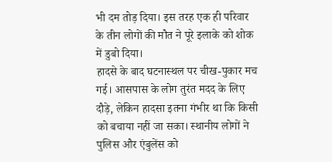भी दम तोड़ दिया। इस तरह एक ही परिवार के तीन लोगों की मौत ने पूरे इलाके को शोक में डुबो दिया।
हादसे के बाद घटनास्थल पर चीख-पुकार मच गई। आसपास के लोग तुरंत मदद के लिए दौड़े, लेकिन हादसा इतना गंभीर था कि किसी को बचाया नहीं जा सका। स्थानीय लोगों ने पुलिस और एंबुलेंस को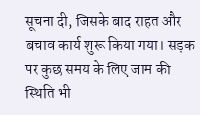सूचना दी, जिसके बाद राहत और बचाव कार्य शुरू किया गया। सड़क पर कुछ समय के लिए जाम की स्थिति भी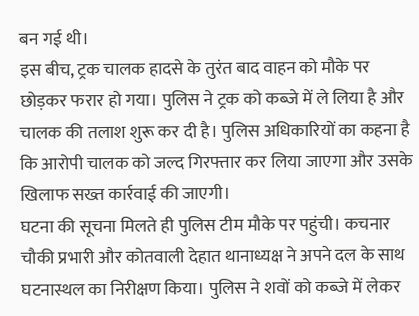बन गई थी।
इस बीच, ट्रक चालक हादसे के तुरंत बाद वाहन को मौके पर छोड़कर फरार हो गया। पुलिस ने ट्रक को कब्जे में ले लिया है और चालक की तलाश शुरू कर दी है। पुलिस अधिकारियों का कहना है कि आरोपी चालक को जल्द गिरफ्तार कर लिया जाएगा और उसके खिलाफ सख्त कार्रवाई की जाएगी।
घटना की सूचना मिलते ही पुलिस टीम मौके पर पहुंची। कचनार चौकी प्रभारी और कोतवाली देहात थानाध्यक्ष ने अपने दल के साथ घटनास्थल का निरीक्षण किया। पुलिस ने शवों को कब्जे में लेकर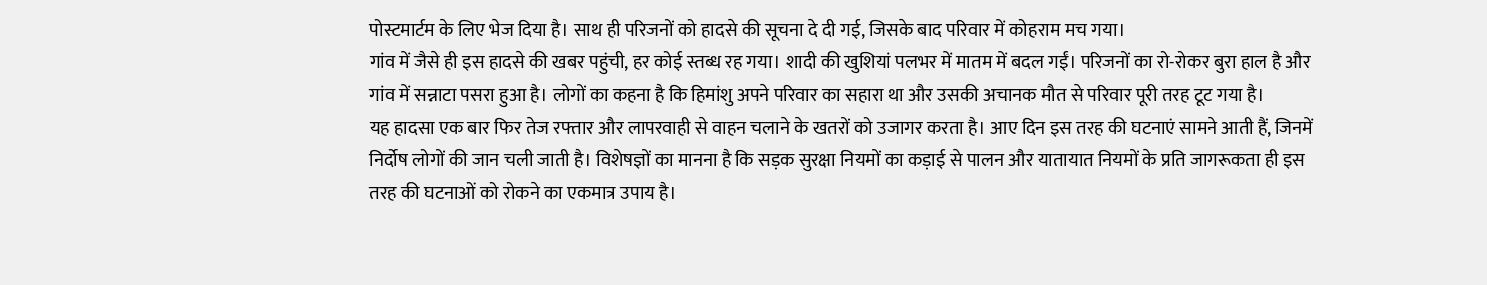पोस्टमार्टम के लिए भेज दिया है। साथ ही परिजनों को हादसे की सूचना दे दी गई, जिसके बाद परिवार में कोहराम मच गया।
गांव में जैसे ही इस हादसे की खबर पहुंची, हर कोई स्तब्ध रह गया। शादी की खुशियां पलभर में मातम में बदल गईं। परिजनों का रो-रोकर बुरा हाल है और गांव में सन्नाटा पसरा हुआ है। लोगों का कहना है कि हिमांशु अपने परिवार का सहारा था और उसकी अचानक मौत से परिवार पूरी तरह टूट गया है।
यह हादसा एक बार फिर तेज रफ्तार और लापरवाही से वाहन चलाने के खतरों को उजागर करता है। आए दिन इस तरह की घटनाएं सामने आती हैं, जिनमें निर्दोष लोगों की जान चली जाती है। विशेषज्ञों का मानना है कि सड़क सुरक्षा नियमों का कड़ाई से पालन और यातायात नियमों के प्रति जागरूकता ही इस तरह की घटनाओं को रोकने का एकमात्र उपाय है।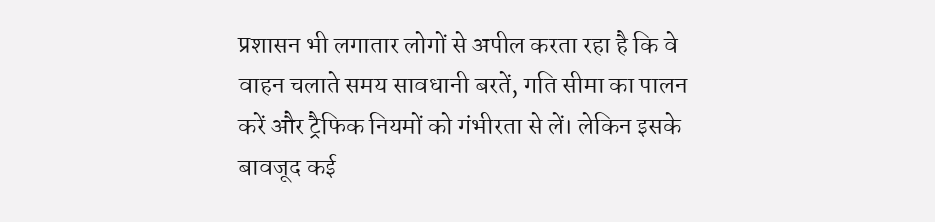प्रशासन भी लगातार लोगों से अपील करता रहा है कि वे वाहन चलाते समय सावधानी बरतें, गति सीमा का पालन करें और ट्रैफिक नियमों को गंभीरता से लें। लेकिन इसके बावजूद कई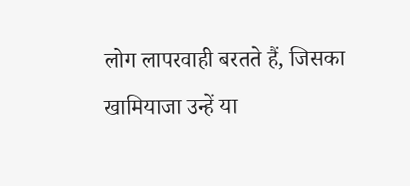लोग लापरवाही बरतते हैं, जिसका खामियाजा उन्हें या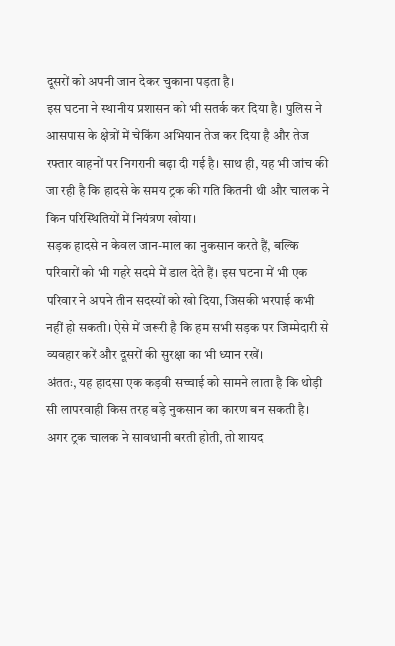दूसरों को अपनी जान देकर चुकाना पड़ता है।
इस घटना ने स्थानीय प्रशासन को भी सतर्क कर दिया है। पुलिस ने आसपास के क्षेत्रों में चेकिंग अभियान तेज कर दिया है और तेज रफ्तार वाहनों पर निगरानी बढ़ा दी गई है। साथ ही, यह भी जांच की जा रही है कि हादसे के समय ट्रक की गति कितनी थी और चालक ने किन परिस्थितियों में नियंत्रण खोया।
सड़क हादसे न केवल जान-माल का नुकसान करते हैं, बल्कि परिवारों को भी गहरे सदमे में डाल देते हैं। इस घटना में भी एक परिवार ने अपने तीन सदस्यों को खो दिया, जिसकी भरपाई कभी नहीं हो सकती। ऐसे में जरूरी है कि हम सभी सड़क पर जिम्मेदारी से व्यवहार करें और दूसरों की सुरक्षा का भी ध्यान रखें।
अंततः, यह हादसा एक कड़वी सच्चाई को सामने लाता है कि थोड़ी सी लापरवाही किस तरह बड़े नुकसान का कारण बन सकती है। अगर ट्रक चालक ने सावधानी बरती होती, तो शायद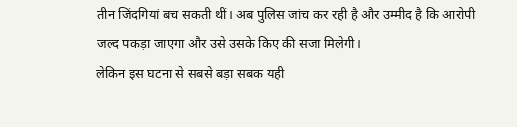तीन जिंदगियां बच सकती थीं। अब पुलिस जांच कर रही है और उम्मीद है कि आरोपी जल्द पकड़ा जाएगा और उसे उसके किए की सजा मिलेगी।
लेकिन इस घटना से सबसे बड़ा सबक यही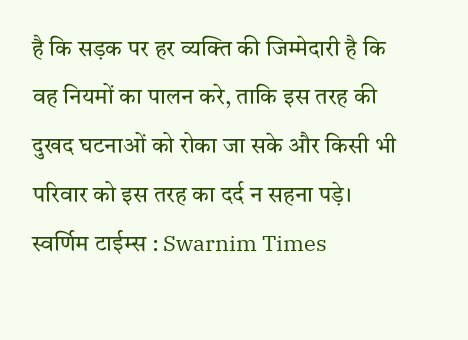है कि सड़क पर हर व्यक्ति की जिम्मेदारी है कि वह नियमों का पालन करे, ताकि इस तरह की दुखद घटनाओं को रोका जा सके और किसी भी परिवार को इस तरह का दर्द न सहना पड़े।
स्वर्णिम टाईम्स : Swarnim Times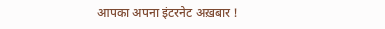आपका अपना इंटरनेट अख़बार !